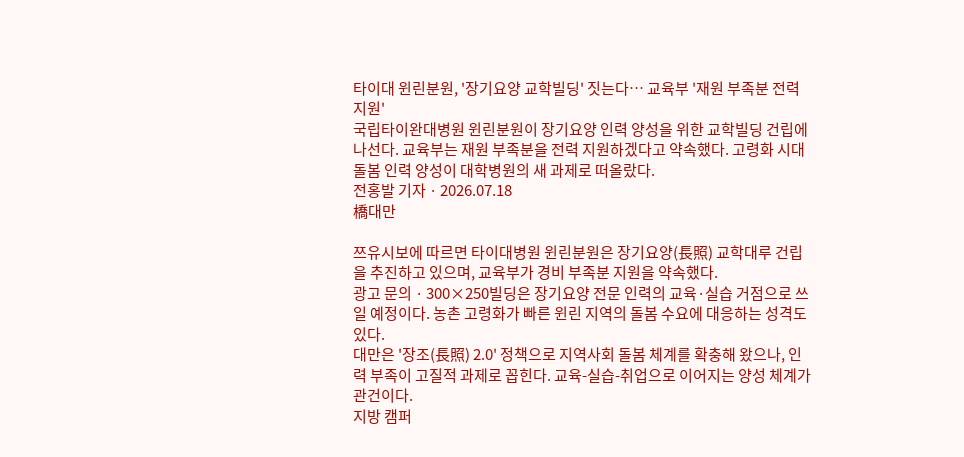타이대 윈린분원, '장기요양 교학빌딩' 짓는다… 교육부 '재원 부족분 전력 지원'
국립타이완대병원 윈린분원이 장기요양 인력 양성을 위한 교학빌딩 건립에 나선다. 교육부는 재원 부족분을 전력 지원하겠다고 약속했다. 고령화 시대 돌봄 인력 양성이 대학병원의 새 과제로 떠올랐다.
전홍발 기자 · 2026.07.18
橋대만

쯔유시보에 따르면 타이대병원 윈린분원은 장기요양(長照) 교학대루 건립을 추진하고 있으며, 교육부가 경비 부족분 지원을 약속했다.
광고 문의 · 300×250빌딩은 장기요양 전문 인력의 교육·실습 거점으로 쓰일 예정이다. 농촌 고령화가 빠른 윈린 지역의 돌봄 수요에 대응하는 성격도 있다.
대만은 '장조(長照) 2.0' 정책으로 지역사회 돌봄 체계를 확충해 왔으나, 인력 부족이 고질적 과제로 꼽힌다. 교육-실습-취업으로 이어지는 양성 체계가 관건이다.
지방 캠퍼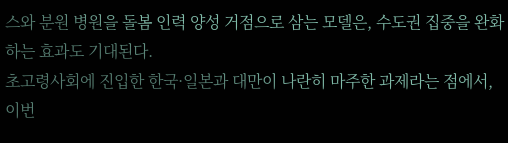스와 분원 병원을 돌봄 인력 양성 거점으로 삼는 모델은, 수도권 집중을 완화하는 효과도 기대된다.
초고령사회에 진입한 한국·일본과 대만이 나란히 마주한 과제라는 점에서, 이번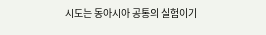시도는 동아시아 공통의 실험이기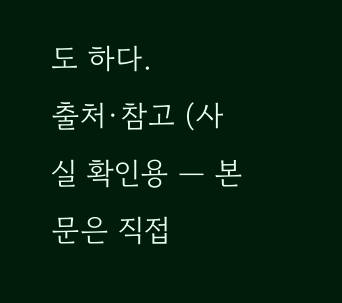도 하다.
출처·참고 (사실 확인용 — 본문은 직접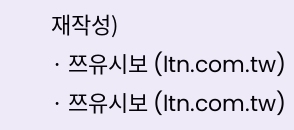재작성)
· 쯔유시보 (ltn.com.tw)
· 쯔유시보 (ltn.com.tw)